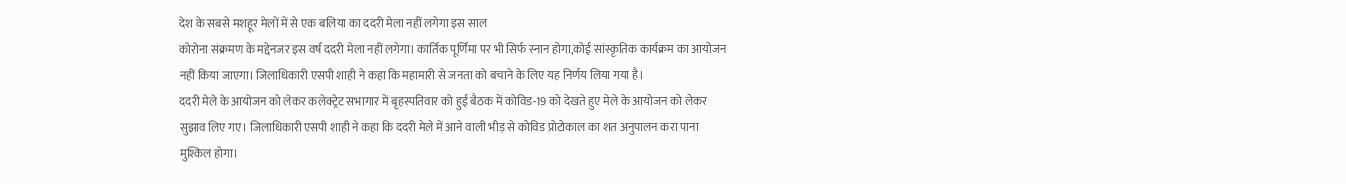देश के सबसे मशहूर मेलों में से एक बलिया का ददरी मेला नहीं लगेगा इस साल
कोरोना संक्रमण के मद्देनजर इस वर्ष ददरी मेला नहीं लगेगा। कार्तिक पूर्णिमा पर भी सिर्फ स्नान होगा,कोई सांस्कृतिक कार्यक्रम का आयोजन नहीं किया जाएगा। जिलाधिकारी एसपी शाही ने कहा कि महामारी से जनता को बचाने के लिए यह निर्णय लिया गया है।
ददरी मेले के आयोजन को लेकर कलेक्ट्रेट सभागार में बृहस्पतिवार को हुई बैठक में कोविड-19 को देखते हुए मेले के आयोजन को लेकर सुझाव लिए गए। जिलाधिकारी एसपी शाही ने कहा कि ददरी मेले में आने वाली भीड़ से कोविड प्रोटोकाल का शत अनुपालन करा पाना मुश्किल होगा।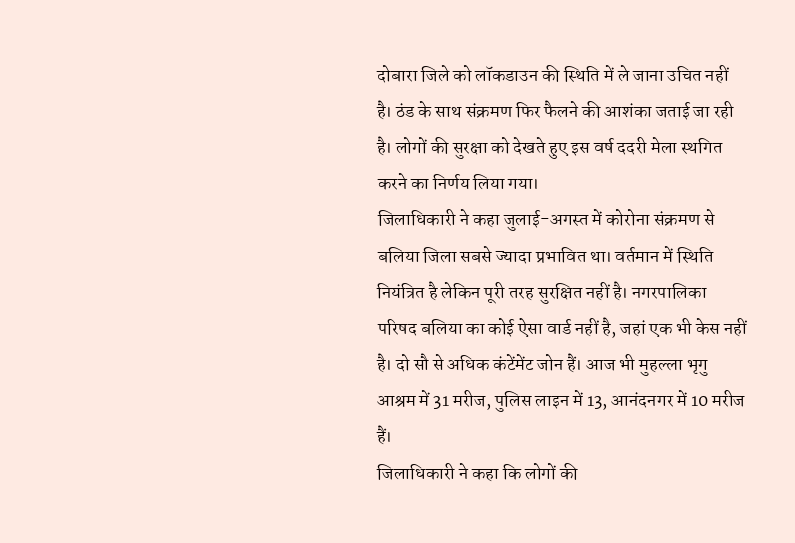दोबारा जिले को लॉकडाउन की स्थिति में ले जाना उचित नहीं है। ठंड के साथ संक्रमण फिर फैलने की आशंका जताई जा रही है। लोगों की सुरक्षा को देखते हुए इस वर्ष ददरी मेला स्थगित करने का निर्णय लिया गया।
जिलाधिकारी ने कहा जुलाई-अगस्त में कोरोना संक्रमण से बलिया जिला सबसे ज्यादा प्रभावित था। वर्तमान में स्थिति नियंत्रित है लेकिन पूरी तरह सुरक्षित नहीं है। नगरपालिका परिषद बलिया का कोई ऐसा वार्ड नहीं है, जहां एक भी केस नहीं है। दो सौ से अधिक कंटेंमेंट जोन हैं। आज भी मुहल्ला भृगु आश्रम में 31 मरीज, पुलिस लाइन में 13, आनंदनगर में 10 मरीज हैं।
जिलाधिकारी ने कहा कि लोगों की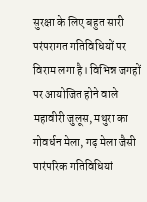सुरक्षा के लिए बहुत सारी परंपरागत गतिविधियों पर विराम लगा है। विभिन्न जगहों पर आयोजित होने वाले महावीरी जुलूस, मथुरा का गोवर्धन मेला, गढ़ मेला जैसी पारंपरिक गतिविधियां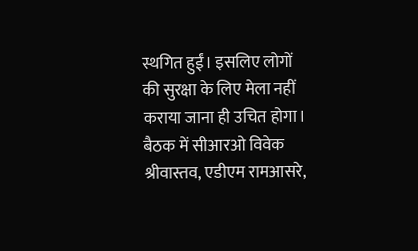स्थगित हुईं। इसलिए लोगों की सुरक्षा के लिए मेला नहीं कराया जाना ही उचित होगा। बैठक में सीआरओ विवेक श्रीवास्तव, एडीएम रामआसरे,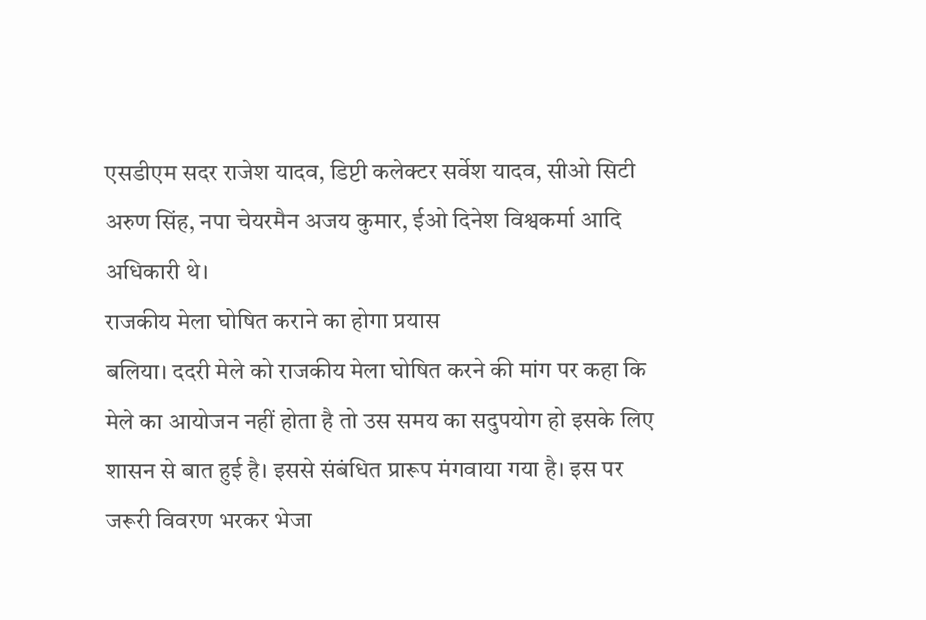एसडीएम सदर राजेश यादव, डिप्टी कलेक्टर सर्वेश यादव, सीओ सिटी अरुण सिंह, नपा चेयरमैन अजय कुमार, ईओ दिनेश विश्वकर्मा आदि अधिकारी थे।
राजकीय मेला घोषित कराने का होगा प्रयास
बलिया। ददरी मेले को राजकीय मेला घोषित करने की मांग पर कहा कि मेले का आयोजन नहीं होता है तो उस समय का सदुपयोग हो इसके लिए शासन से बात हुई है। इससे संबंधित प्रारूप मंगवाया गया है। इस पर जरूरी विवरण भरकर भेजा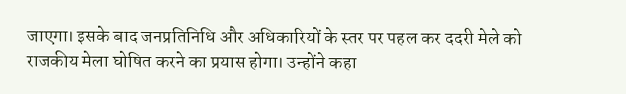जाएगा। इसके बाद जनप्रतिनिधि और अधिकारियों के स्तर पर पहल कर ददरी मेले को राजकीय मेला घोषित करने का प्रयास होगा। उन्होंने कहा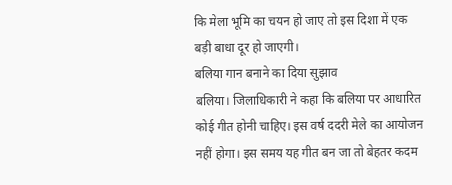कि मेला भूमि का चयन हो जाए तो इस दिशा में एक बड़ी बाधा दूर हो जाएगी।
बलिया गान बनाने का दिया सुझाव
बलिया। जिलाधिकारी ने कहा कि बलिया पर आधारित कोई गीत होनी चाहिए। इस वर्ष ददरी मेले का आयोजन नहीं होगा। इस समय यह गीत बन जा तो बेहतर कदम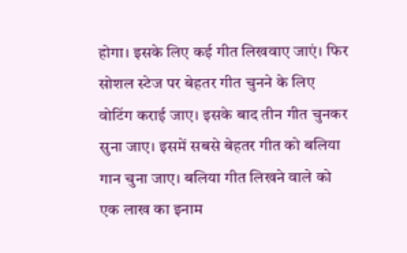होगा। इसके लिए कई गीत लिखवाए जाएं। फिर सोशल स्टेज पर बेहतर गीत चुनने के लिए वोटिंग कराई जाए। इसके बाद तीन गीत चुनकर सुना जाए। इसमें सबसे बेहतर गीत को बलिया गान चुना जाए। बलिया गीत लिखने वाले को एक लाख का इनाम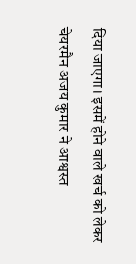दिया जाएगा। इसमें होने वाले खर्च को लेकर चेयरमैन अजय कुमार ने आश्वस्त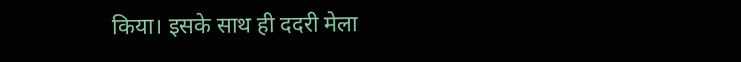किया। इसके साथ ही ददरी मेला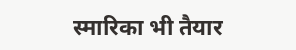स्मारिका भी तैयार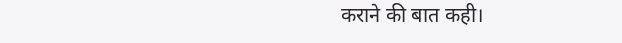कराने की बात कही।